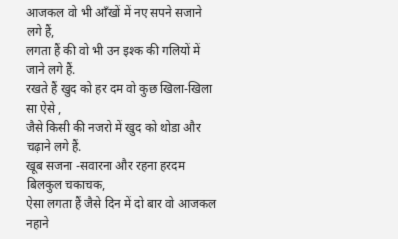आजकल वो भी आँखों में नए सपने सजाने लगे हैं,
लगता हैं की वो भी उन इश्क की गलियों में जाने लगे हैं.
रखते हैं खुद को हर दम वो कुछ खिला-खिला सा ऐसे ,
जैसे किसी की नजरो में खुद को थोडा और चढ़ाने लगे हैं.
खूब सजना -सवारना और रहना हरदम बिलकुल चकाचक,
ऐसा लगता हैं जैसे दिन में दो बार वो आजकल नहाने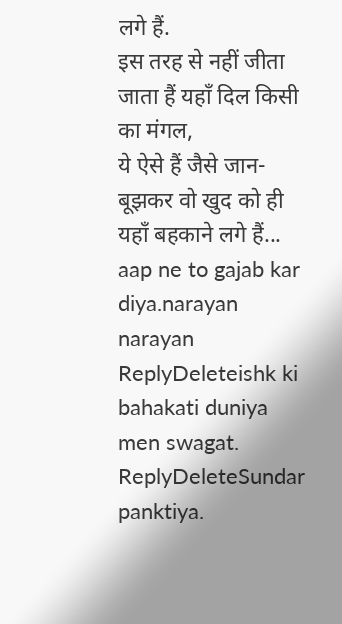लगे हैं.
इस तरह से नहीं जीता जाता हैं यहाँ दिल किसी का मंगल,
ये ऐसे हैं जैसे जान-बूझकर वो खुद को ही यहाँ बहकाने लगे हैं...
aap ne to gajab kar diya.narayan narayan
ReplyDeleteishk ki bahakati duniya men swagat.
ReplyDeleteSundar panktiya.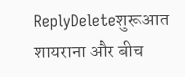ReplyDeleteशुरूआत शायराना और बीच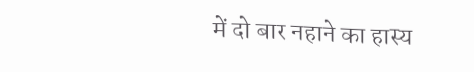में दो बार नहाने का हास्य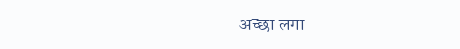अच्छा लगा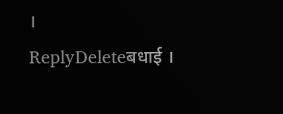।
ReplyDeleteबधाई ।